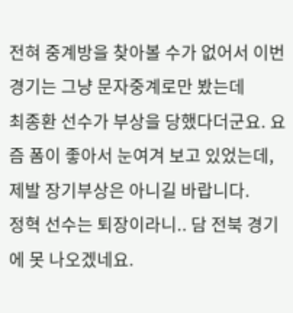전혀 중계방을 찾아볼 수가 없어서 이번 경기는 그냥 문자중계로만 봤는데
최종환 선수가 부상을 당했다더군요. 요즘 폼이 좋아서 눈여겨 보고 있었는데, 제발 장기부상은 아니길 바랍니다.
정혁 선수는 퇴장이라니.. 담 전북 경기에 못 나오겠네요.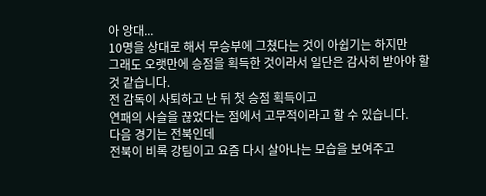아 앙대...
10명을 상대로 해서 무승부에 그쳤다는 것이 아쉽기는 하지만
그래도 오랫만에 승점을 획득한 것이라서 일단은 감사히 받아야 할 것 같습니다.
전 감독이 사퇴하고 난 뒤 첫 승점 획득이고
연패의 사슬을 끊었다는 점에서 고무적이라고 할 수 있습니다.
다음 경기는 전북인데
전북이 비록 강팀이고 요즘 다시 살아나는 모습을 보여주고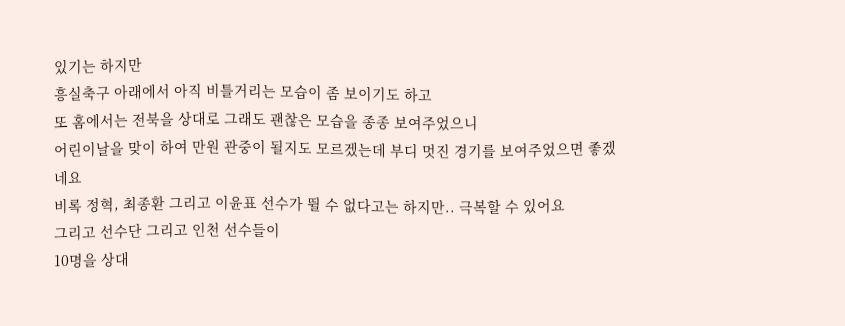있기는 하지만
흥실축구 아래에서 아직 비틀거리는 모습이 좀 보이기도 하고
또 홈에서는 전북을 상대로 그래도 괜찮은 모습을 종종 보여주었으니
어린이날을 맞이 하여 만원 관중이 될지도 모르겠는데 부디 멋진 경기를 보여주었으면 좋겠네요
비록 정혁, 최종환 그리고 이윤표 선수가 뛸 수 없다고는 하지만.. 극복할 수 있어요
그리고 선수단 그리고 인천 선수들이
10명을 상대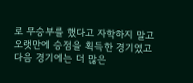로 무승부를 했다고 자학하지 말고
오랫만에 승점을 획득한 경기였고 다음 경기에는 더 많은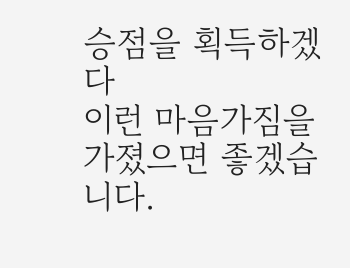승점을 획득하겠다
이런 마음가짐을 가졌으면 좋겠습니다.